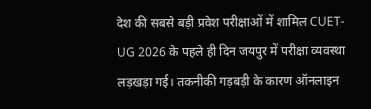देश की सबसे बड़ी प्रवेश परीक्षाओं में शामिल CUET-UG 2026 के पहले ही दिन जयपुर में परीक्षा व्यवस्था लड़खड़ा गई। तकनीकी गड़बड़ी के कारण ऑनलाइन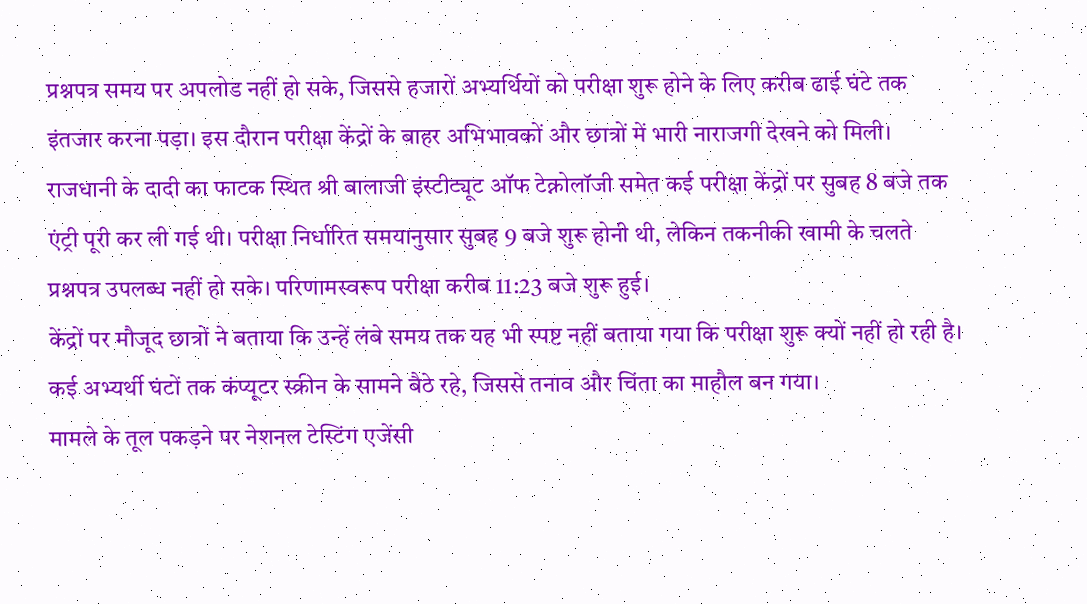प्रश्नपत्र समय पर अपलोड नहीं हो सके, जिससे हजारों अभ्यर्थियों को परीक्षा शुरू होने के लिए करीब ढाई घंटे तक इंतजार करना पड़ा। इस दौरान परीक्षा केंद्रों के बाहर अभिभावकों और छात्रों में भारी नाराजगी देखने को मिली।
राजधानी के दादी का फाटक स्थित श्री बालाजी इंस्टीट्यूट ऑफ टेक्नोलॉजी समेत कई परीक्षा केंद्रों पर सुबह 8 बजे तक एंट्री पूरी कर ली गई थी। परीक्षा निर्धारित समयानुसार सुबह 9 बजे शुरू होनी थी, लेकिन तकनीकी खामी के चलते प्रश्नपत्र उपलब्ध नहीं हो सके। परिणामस्वरूप परीक्षा करीब 11:23 बजे शुरू हुई।
केंद्रों पर मौजूद छात्रों ने बताया कि उन्हें लंबे समय तक यह भी स्पष्ट नहीं बताया गया कि परीक्षा शुरू क्यों नहीं हो रही है। कई अभ्यर्थी घंटों तक कंप्यूटर स्क्रीन के सामने बैठे रहे, जिससे तनाव और चिंता का माहौल बन गया।
मामले के तूल पकड़ने पर नेशनल टेस्टिंग एजेंसी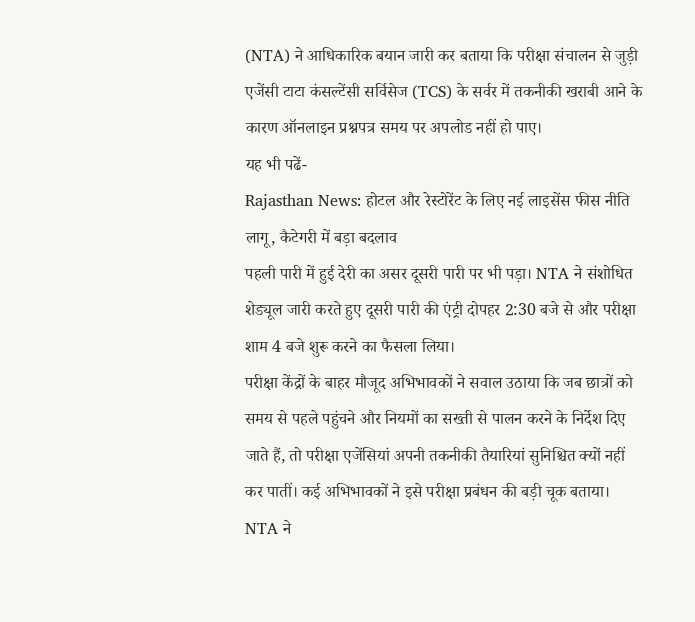(NTA) ने आधिकारिक बयान जारी कर बताया कि परीक्षा संचालन से जुड़ी एजेंसी टाटा कंसल्टेंसी सर्विसेज (TCS) के सर्वर में तकनीकी खराबी आने के कारण ऑनलाइन प्रश्नपत्र समय पर अपलोड नहीं हो पाए।
यह भी पढें-
Rajasthan News: होटल और रेस्टोरेंट के लिए नई लाइसेंस फीस नीति लागू, कैटेगरी में बड़ा बदलाव
पहली पारी में हुई देरी का असर दूसरी पारी पर भी पड़ा। NTA ने संशोधित शेड्यूल जारी करते हुए दूसरी पारी की एंट्री दोपहर 2:30 बजे से और परीक्षा शाम 4 बजे शुरू करने का फैसला लिया।
परीक्षा केंद्रों के बाहर मौजूद अभिभावकों ने सवाल उठाया कि जब छात्रों को समय से पहले पहुंचने और नियमों का सख्ती से पालन करने के निर्देश दिए जाते हैं, तो परीक्षा एजेंसियां अपनी तकनीकी तैयारियां सुनिश्चित क्यों नहीं कर पातीं। कई अभिभावकों ने इसे परीक्षा प्रबंधन की बड़ी चूक बताया।
NTA ने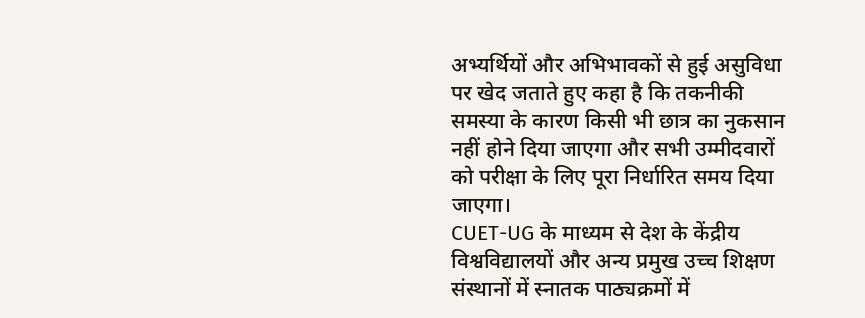अभ्यर्थियों और अभिभावकों से हुई असुविधा पर खेद जताते हुए कहा है कि तकनीकी समस्या के कारण किसी भी छात्र का नुकसान नहीं होने दिया जाएगा और सभी उम्मीदवारों को परीक्षा के लिए पूरा निर्धारित समय दिया जाएगा।
CUET-UG के माध्यम से देश के केंद्रीय विश्वविद्यालयों और अन्य प्रमुख उच्च शिक्षण संस्थानों में स्नातक पाठ्यक्रमों में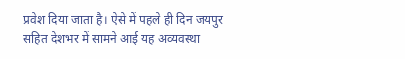प्रवेश दिया जाता है। ऐसे में पहले ही दिन जयपुर सहित देशभर में सामने आई यह अव्यवस्था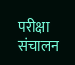परीक्षा संचालन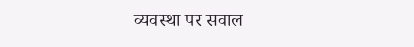व्यवस्था पर सवाल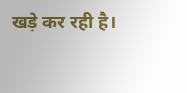खड़े कर रही है।